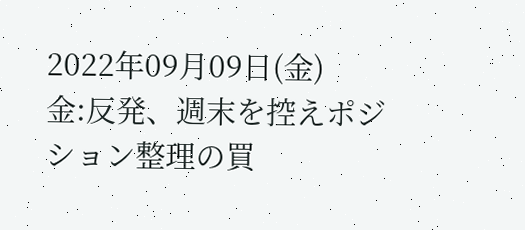2022年09月09日(金)
金:反発、週末を控えポジション整理の買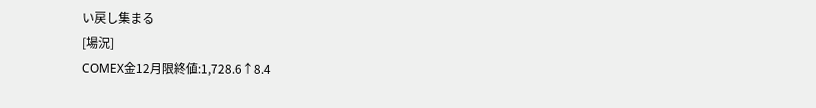い戻し集まる
[場況]
COMEX金12月限終値:1,728.6↑8.4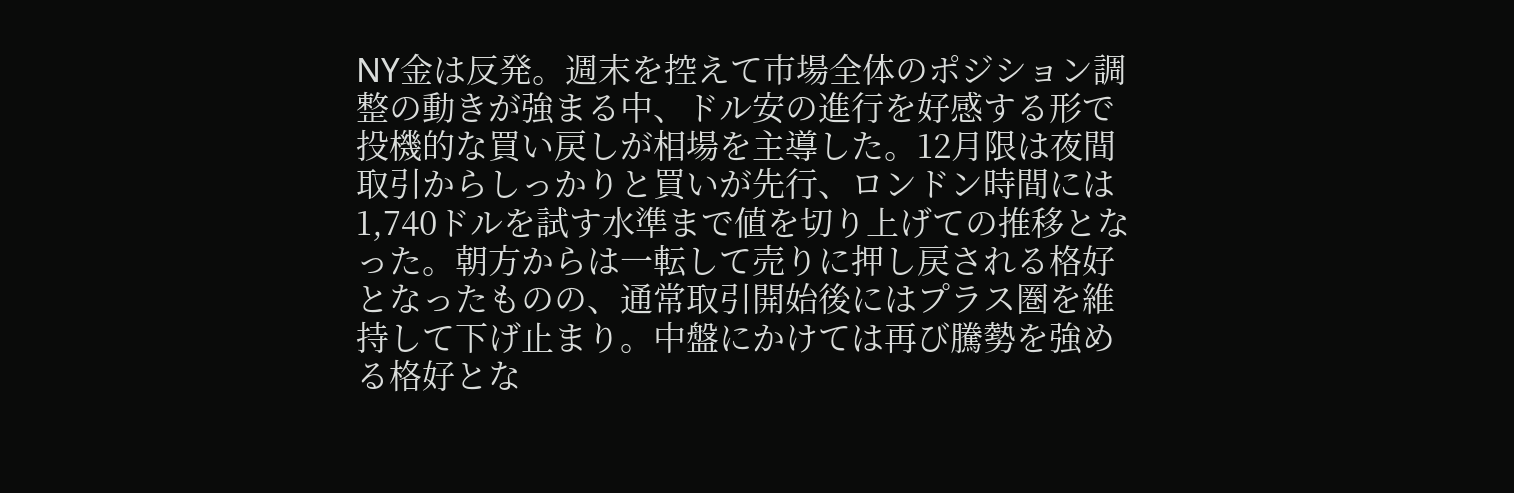NY金は反発。週末を控えて市場全体のポジション調整の動きが強まる中、ドル安の進行を好感する形で投機的な買い戻しが相場を主導した。12月限は夜間取引からしっかりと買いが先行、ロンドン時間には1,740ドルを試す水準まで値を切り上げての推移となった。朝方からは一転して売りに押し戻される格好となったものの、通常取引開始後にはプラス圏を維持して下げ止まり。中盤にかけては再び騰勢を強める格好とな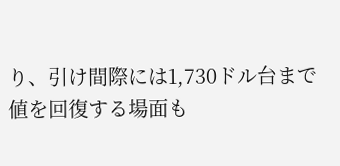り、引け間際には1,730ドル台まで値を回復する場面も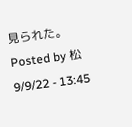見られた。
Posted by 松 9/9/22 - 13:45